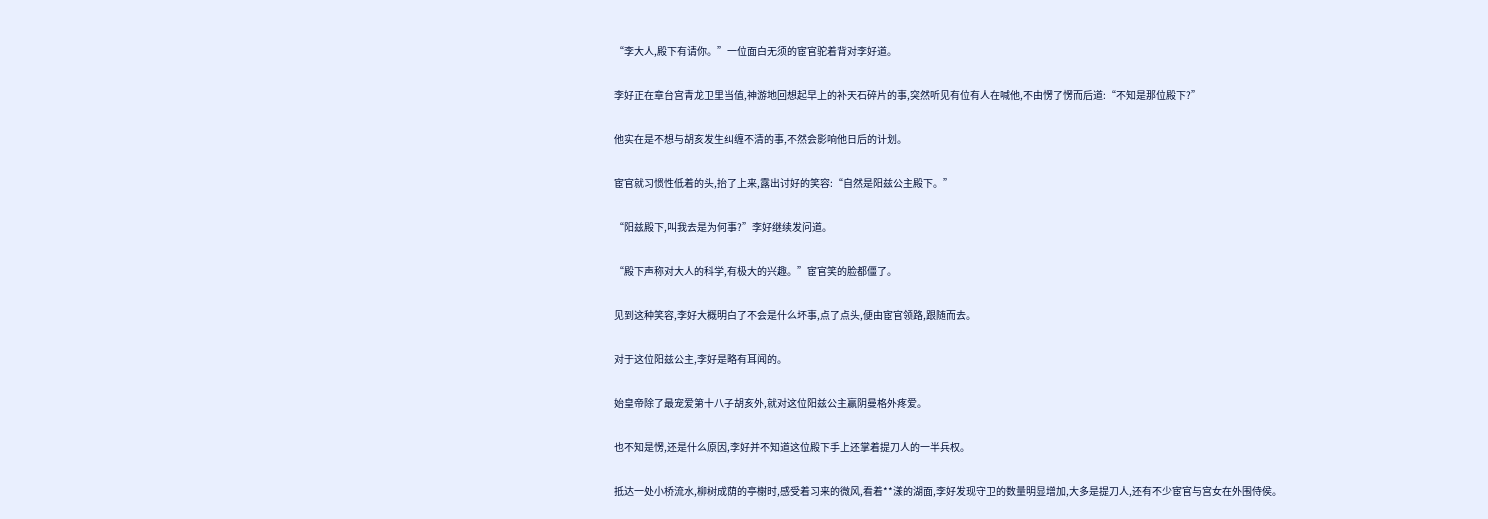“李大人,殿下有请你。”一位面白无须的宦官驼着背对李好道。

李好正在章台宫青龙卫里当值,神游地回想起早上的补天石碎片的事,突然听见有位有人在喊他,不由愣了愣而后道:“不知是那位殿下?”

他实在是不想与胡亥发生纠缠不清的事,不然会影响他日后的计划。

宦官就习惯性低着的头,抬了上来,露出讨好的笑容:“自然是阳兹公主殿下。”

“阳兹殿下,叫我去是为何事?”李好继续发问道。

“殿下声称对大人的科学,有极大的兴趣。”宦官笑的脸都僵了。

见到这种笑容,李好大概明白了不会是什么坏事,点了点头,便由宦官领路,跟随而去。

对于这位阳兹公主,李好是略有耳闻的。

始皇帝除了最宠爱第十八子胡亥外,就对这位阳兹公主赢阴曼格外疼爱。

也不知是愣,还是什么原因,李好并不知道这位殿下手上还掌着提刀人的一半兵权。

抵达一处小桥流水,柳树成荫的亭榭时,感受着习来的微风,看着**漾的湖面,李好发现守卫的数量明显增加,大多是提刀人,还有不少宦官与宫女在外围侍侯。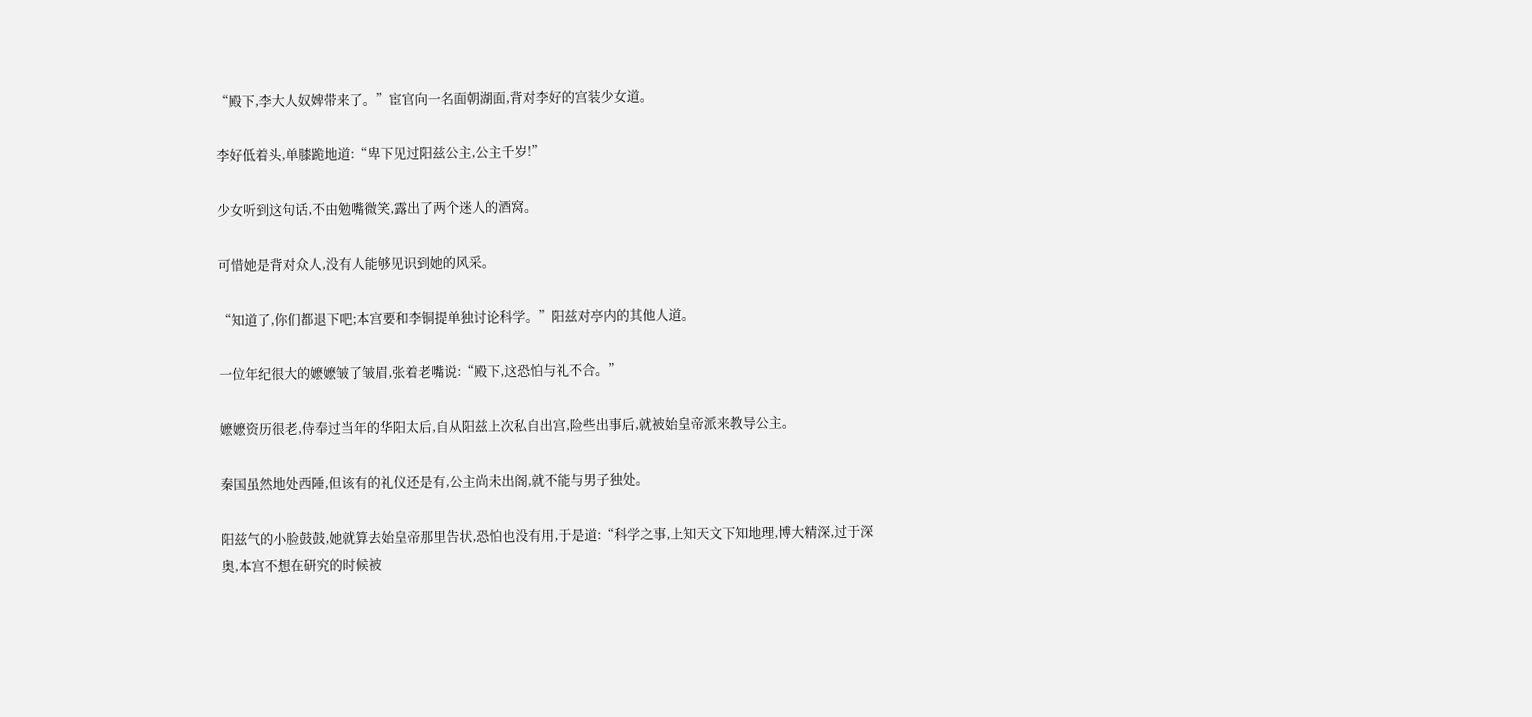“殿下,李大人奴婢带来了。”宦官向一名面朝湖面,背对李好的宫装少女道。

李好低着头,单膝跪地道:“卑下见过阳兹公主,公主千岁!”

少女听到这句话,不由勉嘴微笑,露出了两个迷人的酒窝。

可惜她是背对众人,没有人能够见识到她的风采。

“知道了,你们都退下吧;本宫要和李铜提单独讨论科学。”阳兹对亭内的其他人道。

一位年纪很大的嬷嬷皱了皱眉,张着老嘴说:“殿下,这恐怕与礼不合。”

嬷嬷资历很老,侍奉过当年的华阳太后,自从阳兹上次私自出宫,险些出事后,就被始皇帝派来教导公主。

秦国虽然地处西陲,但该有的礼仪还是有,公主尚未出阁,就不能与男子独处。

阳兹气的小脸鼓鼓,她就算去始皇帝那里告状,恐怕也没有用,于是道:“科学之事,上知天文下知地理,博大精深,过于深奥,本宫不想在研究的时候被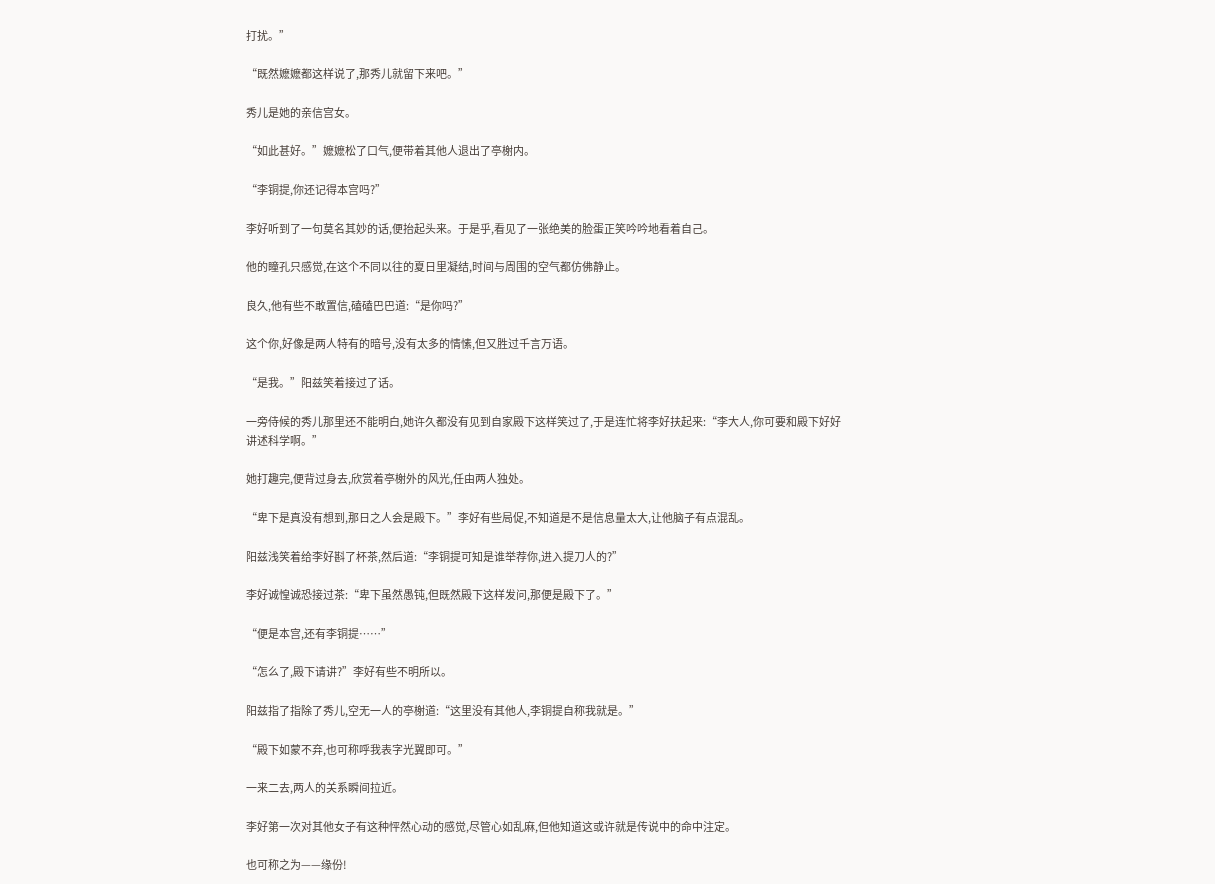打扰。”

“既然嬷嬷都这样说了,那秀儿就留下来吧。”

秀儿是她的亲信宫女。

“如此甚好。”嬷嬷松了口气,便带着其他人退出了亭榭内。

“李铜提,你还记得本宫吗?”

李好听到了一句莫名其妙的话,便抬起头来。于是乎,看见了一张绝美的脸蛋正笑吟吟地看着自己。

他的瞳孔只感觉,在这个不同以往的夏日里凝结,时间与周围的空气都仿佛静止。

良久,他有些不敢置信,磕磕巴巴道:“是你吗?”

这个你,好像是两人特有的暗号,没有太多的情愫,但又胜过千言万语。

“是我。”阳兹笑着接过了话。

一旁侍候的秀儿那里还不能明白,她许久都没有见到自家殿下这样笑过了,于是连忙将李好扶起来:“李大人,你可要和殿下好好讲述科学啊。”

她打趣完,便背过身去,欣赏着亭榭外的风光,任由两人独处。

“卑下是真没有想到,那日之人会是殿下。”李好有些局促,不知道是不是信息量太大,让他脑子有点混乱。

阳兹浅笑着给李好斟了杯茶,然后道:“李铜提可知是谁举荐你,进入提刀人的?”

李好诚惶诚恐接过茶:“卑下虽然愚钝,但既然殿下这样发问,那便是殿下了。”

“便是本宫,还有李铜提……”

“怎么了,殿下请讲?”李好有些不明所以。

阳兹指了指除了秀儿,空无一人的亭榭道:“这里没有其他人,李铜提自称我就是。”

“殿下如蒙不弃,也可称呼我表字光翼即可。”

一来二去,两人的关系瞬间拉近。

李好第一次对其他女子有这种怦然心动的感觉,尽管心如乱麻,但他知道这或许就是传说中的命中注定。

也可称之为——缘份!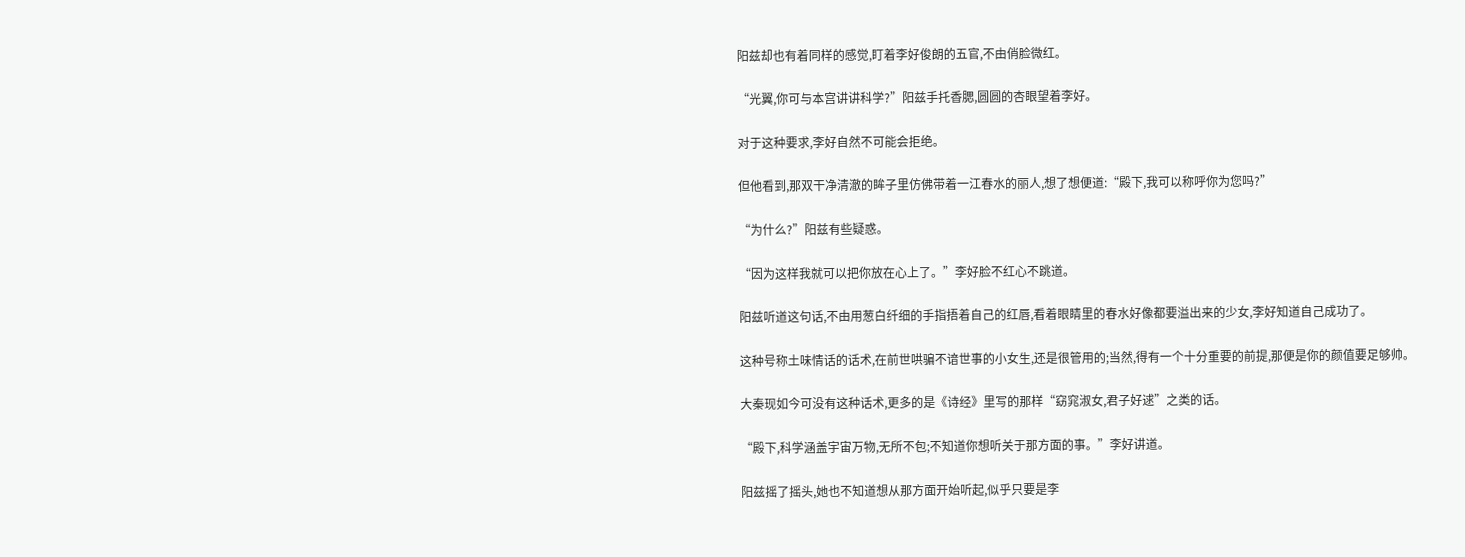阳兹却也有着同样的感觉,盯着李好俊朗的五官,不由俏脸微红。

“光翼,你可与本宫讲讲科学?”阳兹手托香腮,圆圆的杏眼望着李好。

对于这种要求,李好自然不可能会拒绝。

但他看到,那双干净清澈的眸子里仿佛带着一江春水的丽人,想了想便道:“殿下,我可以称呼你为您吗?”

“为什么?”阳兹有些疑惑。

“因为这样我就可以把你放在心上了。”李好脸不红心不跳道。

阳兹听道这句话,不由用葱白纤细的手指捂着自己的红唇,看着眼睛里的春水好像都要溢出来的少女,李好知道自己成功了。

这种号称土味情话的话术,在前世哄骗不谙世事的小女生,还是很管用的;当然,得有一个十分重要的前提,那便是你的颜值要足够帅。

大秦现如今可没有这种话术,更多的是《诗经》里写的那样“窈窕淑女,君子好逑”之类的话。

“殿下,科学涵盖宇宙万物,无所不包;不知道你想听关于那方面的事。”李好讲道。

阳兹摇了摇头,她也不知道想从那方面开始听起,似乎只要是李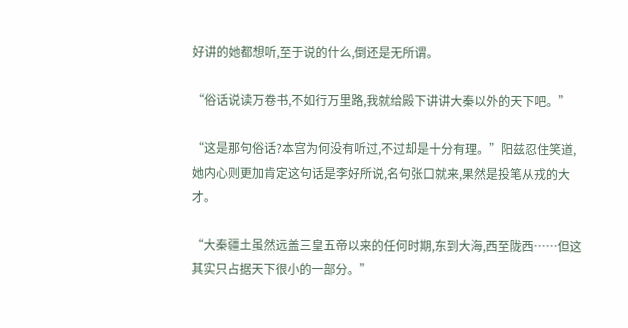好讲的她都想听,至于说的什么,倒还是无所谓。

“俗话说读万卷书,不如行万里路,我就给殿下讲讲大秦以外的天下吧。”

“这是那句俗话?本宫为何没有听过,不过却是十分有理。”阳兹忍住笑道,她内心则更加肯定这句话是李好所说,名句张口就来,果然是投笔从戎的大才。

“大秦疆土虽然远盖三皇五帝以来的任何时期,东到大海,西至陇西……但这其实只占据天下很小的一部分。”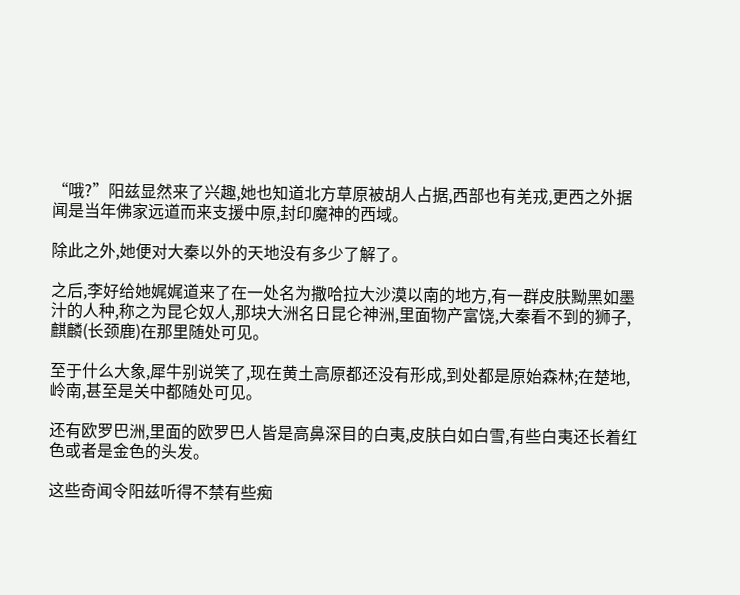“哦?”阳兹显然来了兴趣,她也知道北方草原被胡人占据,西部也有羌戎,更西之外据闻是当年佛家远道而来支援中原,封印魔神的西域。

除此之外,她便对大秦以外的天地没有多少了解了。

之后,李好给她娓娓道来了在一处名为撒哈拉大沙漠以南的地方,有一群皮肤黝黑如墨汁的人种,称之为昆仑奴人,那块大洲名日昆仑神洲,里面物产富饶,大秦看不到的狮子,麒麟(长颈鹿)在那里随处可见。

至于什么大象,犀牛别说笑了,现在黄土高原都还没有形成,到处都是原始森林;在楚地,岭南,甚至是关中都随处可见。

还有欧罗巴洲,里面的欧罗巴人皆是高鼻深目的白夷,皮肤白如白雪,有些白夷还长着红色或者是金色的头发。

这些奇闻令阳兹听得不禁有些痴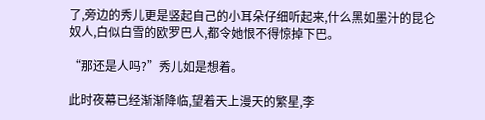了,旁边的秀儿更是竖起自己的小耳朵仔细听起来,什么黑如墨汁的昆仑奴人,白似白雪的欧罗巴人,都令她恨不得惊掉下巴。

“那还是人吗?”秀儿如是想着。

此时夜幕已经渐渐降临,望着天上漫天的繁星,李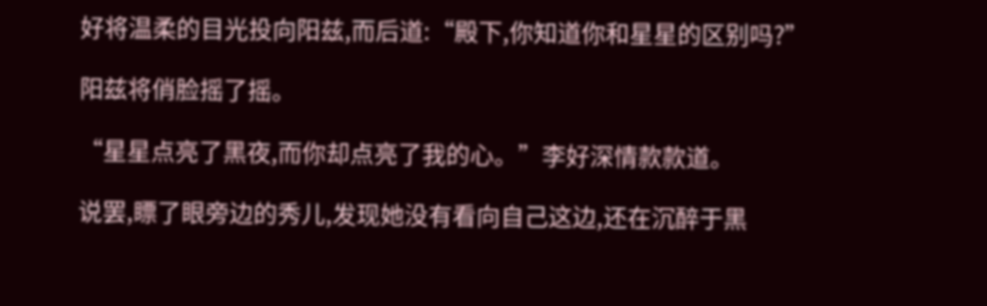好将温柔的目光投向阳兹,而后道:“殿下,你知道你和星星的区别吗?”

阳兹将俏脸摇了摇。

“星星点亮了黑夜,而你却点亮了我的心。”李好深情款款道。

说罢,瞟了眼旁边的秀儿,发现她没有看向自己这边,还在沉醉于黑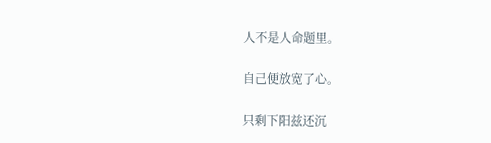人不是人命题里。

自己便放宽了心。

只剩下阳兹还沉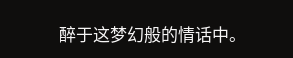醉于这梦幻般的情话中。